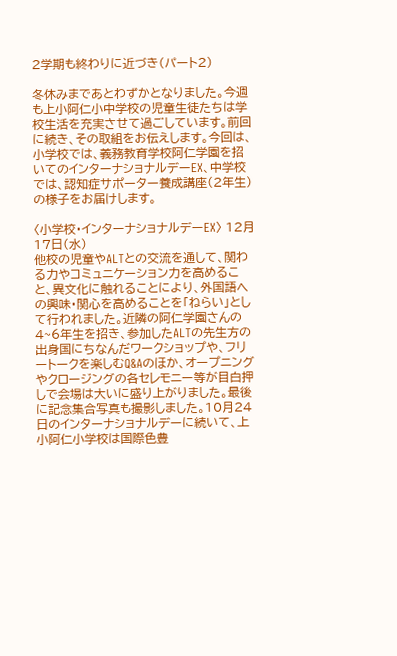2学期も終わりに近づき(パート2)

冬休みまであとわずかとなりました。今週も上小阿仁小中学校の児童生徒たちは学校生活を充実させて過ごしています。前回に続き、その取組をお伝えします。今回は、小学校では、義務教育学校阿仁学園を招いてのインターナショナルデーEX、中学校では、認知症サポーター養成講座(2年生)の様子をお届けします。

〈小学校・インターナショナルデーEX〉 12月17日(水)
他校の児童やALTとの交流を通して、関わる力やコミュニケーション力を高めること、異文化に触れることにより、外国語への興味・関心を高めることを「ねらい」として行われました。近隣の阿仁学園さんの4~6年生を招き、参加したALTの先生方の出身国にちなんだワークショップや、フリートークを楽しむQ&Aのほか、オープニングやクロージングの各セレモニー等が目白押しで会場は大いに盛り上がりました。最後に記念集合写真も撮影しました。10月24日のインターナショナルデーに続いて、上小阿仁小学校は国際色豊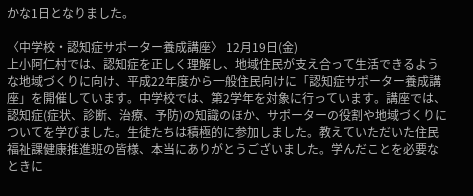かな1日となりました。

〈中学校・認知症サポーター養成講座〉 12月19日(金)
上小阿仁村では、認知症を正しく理解し、地域住民が支え合って生活できるような地域づくりに向け、平成22年度から一般住民向けに「認知症サポーター養成講座」を開催しています。中学校では、第2学年を対象に行っています。講座では、認知症(症状、診断、治療、予防)の知識のほか、サポーターの役割や地域づくりについてを学びました。生徒たちは積極的に参加しました。教えていただいた住民福祉課健康推進班の皆様、本当にありがとうございました。学んだことを必要なときに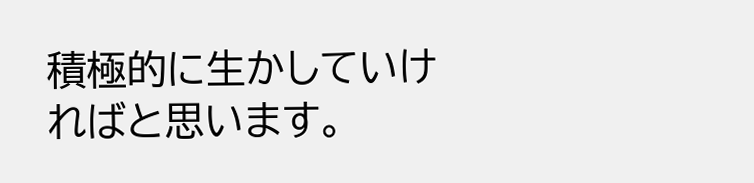積極的に生かしていければと思います。